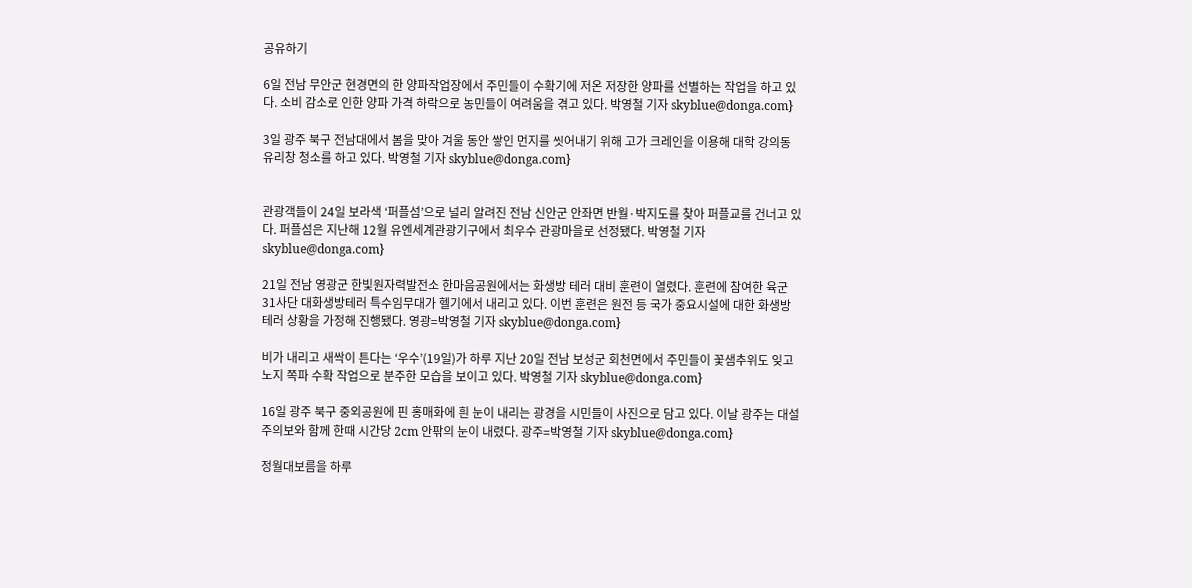공유하기

6일 전남 무안군 현경면의 한 양파작업장에서 주민들이 수확기에 저온 저장한 양파를 선별하는 작업을 하고 있다. 소비 감소로 인한 양파 가격 하락으로 농민들이 여려움을 겪고 있다. 박영철 기자 skyblue@donga.com}

3일 광주 북구 전남대에서 봄을 맞아 겨울 동안 쌓인 먼지를 씻어내기 위해 고가 크레인을 이용해 대학 강의동 유리창 청소를 하고 있다. 박영철 기자 skyblue@donga.com}


관광객들이 24일 보라색 ‘퍼플섬’으로 널리 알려진 전남 신안군 안좌면 반월·박지도를 찾아 퍼플교를 건너고 있다. 퍼플섬은 지난해 12월 유엔세계관광기구에서 최우수 관광마을로 선정됐다. 박영철 기자 skyblue@donga.com}

21일 전남 영광군 한빛원자력발전소 한마음공원에서는 화생방 테러 대비 훈련이 열렸다. 훈련에 참여한 육군 31사단 대화생방테러 특수임무대가 헬기에서 내리고 있다. 이번 훈련은 원전 등 국가 중요시설에 대한 화생방 테러 상황을 가정해 진행됐다. 영광=박영철 기자 skyblue@donga.com}

비가 내리고 새싹이 튼다는 ‘우수’(19일)가 하루 지난 20일 전남 보성군 회천면에서 주민들이 꽃샘추위도 잊고 노지 쪽파 수확 작업으로 분주한 모습을 보이고 있다. 박영철 기자 skyblue@donga.com}

16일 광주 북구 중외공원에 핀 홍매화에 흰 눈이 내리는 광경을 시민들이 사진으로 담고 있다. 이날 광주는 대설주의보와 함께 한때 시간당 2cm 안팎의 눈이 내렸다. 광주=박영철 기자 skyblue@donga.com}

정월대보름을 하루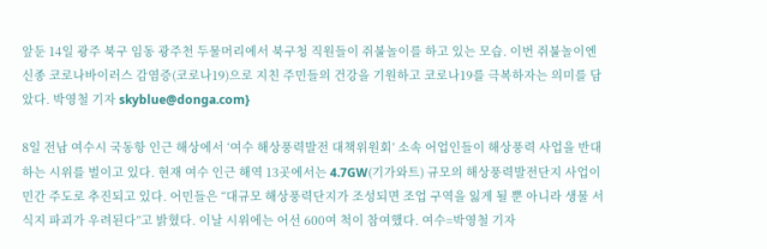앞둔 14일 광주 북구 임동 광주천 두물머리에서 북구청 직원들이 쥐불놀이를 하고 있는 모습. 이번 쥐불놀이엔 신종 코로나바이러스 감염증(코로나19)으로 지친 주민들의 건강을 기원하고 코로나19를 극복하자는 의미를 담았다. 박영철 기자 skyblue@donga.com}

8일 전남 여수시 국동항 인근 해상에서 ‘여수 해상풍력발전 대책위원회’ 소속 어업인들이 해상풍력 사업을 반대하는 시위를 벌이고 있다. 현재 여수 인근 해역 13곳에서는 4.7GW(기가와트) 규모의 해상풍력발전단지 사업이 민간 주도로 추진되고 있다. 어민들은 “대규모 해상풍력단지가 조성되면 조업 구역을 잃게 될 뿐 아니라 생물 서식지 파괴가 우려된다”고 밝혔다. 이날 시위에는 어선 600여 척이 참여했다. 여수=박영철 기자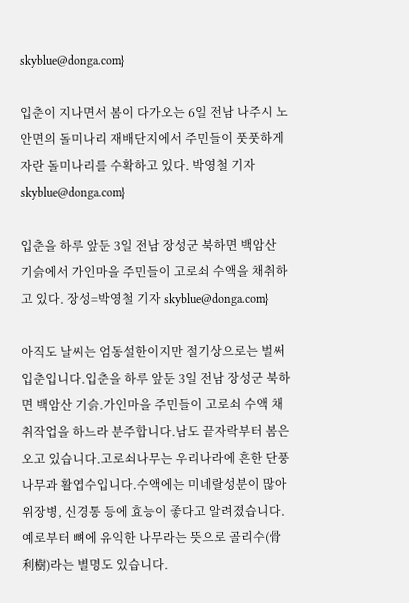skyblue@donga.com}

입춘이 지나면서 봄이 다가오는 6일 전남 나주시 노안면의 돌미나리 재배단지에서 주민들이 풋풋하게 자란 돌미나리를 수확하고 있다. 박영철 기자 skyblue@donga.com}

입춘을 하루 앞둔 3일 전남 장성군 북하면 백암산 기슭에서 가인마을 주민들이 고로쇠 수액을 채취하고 있다. 장성=박영철 기자 skyblue@donga.com}

아직도 날씨는 엄동설한이지만 절기상으로는 벌써 입춘입니다.입춘을 하루 앞둔 3일 전남 장성군 북하면 백암산 기슭.가인마을 주민들이 고로쇠 수액 채취작업을 하느라 분주합니다.남도 끝자락부터 봄은 오고 있습니다.고로쇠나무는 우리나라에 흔한 단풍나무과 활엽수입니다.수액에는 미네랄성분이 많아 위장병, 신경통 등에 효능이 좋다고 알려졌습니다.예로부터 뼈에 유익한 나무라는 뜻으로 골리수(骨利樹)라는 별명도 있습니다.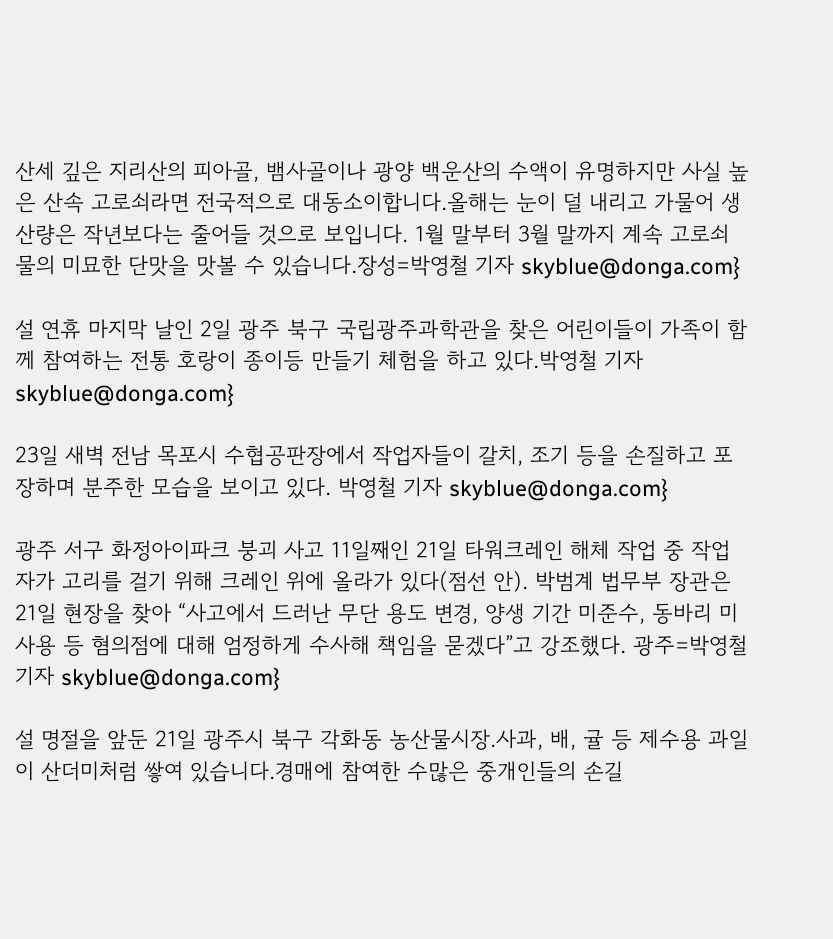산세 깊은 지리산의 피아골, 뱀사골이나 광양 백운산의 수액이 유명하지만 사실 높은 산속 고로쇠라면 전국적으로 대동소이합니다.올해는 눈이 덜 내리고 가물어 생산량은 작년보다는 줄어들 것으로 보입니다. 1월 말부터 3월 말까지 계속 고로쇠물의 미묘한 단맛을 맛볼 수 있습니다.장성=박영철 기자 skyblue@donga.com}

설 연휴 마지막 날인 2일 광주 북구 국립광주과학관을 찾은 어린이들이 가족이 함께 참여하는 전통 호랑이 종이등 만들기 체험을 하고 있다.박영철 기자 skyblue@donga.com}

23일 새벽 전남 목포시 수협공판장에서 작업자들이 갈치, 조기 등을 손질하고 포장하며 분주한 모습을 보이고 있다. 박영철 기자 skyblue@donga.com}

광주 서구 화정아이파크 붕괴 사고 11일째인 21일 타워크레인 해체 작업 중 작업자가 고리를 걸기 위해 크레인 위에 올라가 있다(점선 안). 박범계 법무부 장관은 21일 현장을 찾아 “사고에서 드러난 무단 용도 변경, 양생 기간 미준수, 동바리 미사용 등 혐의점에 대해 엄정하게 수사해 책임을 묻겠다”고 강조했다. 광주=박영철 기자 skyblue@donga.com}

설 명절을 앞둔 21일 광주시 북구 각화동 농산물시장.사과, 배, 귤 등 제수용 과일이 산더미처럼 쌓여 있습니다.경매에 참여한 수많은 중개인들의 손길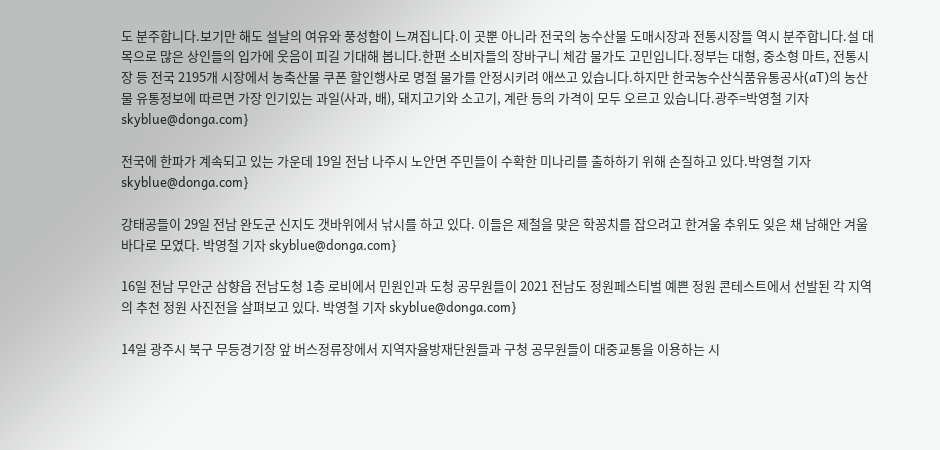도 분주합니다.보기만 해도 설날의 여유와 풍성함이 느껴집니다.이 곳뿐 아니라 전국의 농수산물 도매시장과 전통시장들 역시 분주합니다.설 대목으로 많은 상인들의 입가에 웃음이 피길 기대해 봅니다.한편 소비자들의 장바구니 체감 물가도 고민입니다.정부는 대형, 중소형 마트, 전통시장 등 전국 2195개 시장에서 농축산물 쿠폰 할인행사로 명절 물가를 안정시키려 애쓰고 있습니다.하지만 한국농수산식품유통공사(aT)의 농산물 유통정보에 따르면 가장 인기있는 과일(사과, 배), 돼지고기와 소고기, 계란 등의 가격이 모두 오르고 있습니다.광주=박영철 기자 skyblue@donga.com}

전국에 한파가 계속되고 있는 가운데 19일 전남 나주시 노안면 주민들이 수확한 미나리를 출하하기 위해 손질하고 있다.박영철 기자 skyblue@donga.com}

강태공들이 29일 전남 완도군 신지도 갯바위에서 낚시를 하고 있다. 이들은 제철을 맞은 학꽁치를 잡으려고 한겨울 추위도 잊은 채 남해안 겨울바다로 모였다. 박영철 기자 skyblue@donga.com}

16일 전남 무안군 삼향읍 전남도청 1층 로비에서 민원인과 도청 공무원들이 2021 전남도 정원페스티벌 예쁜 정원 콘테스트에서 선발된 각 지역의 추천 정원 사진전을 살펴보고 있다. 박영철 기자 skyblue@donga.com}

14일 광주시 북구 무등경기장 앞 버스정류장에서 지역자율방재단원들과 구청 공무원들이 대중교통을 이용하는 시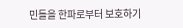민들을 한파로부터 보호하기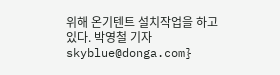위해 온기텐트 설치작업을 하고 있다. 박영철 기자 skyblue@donga.com}